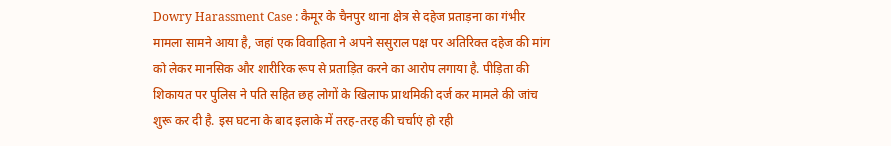Dowry Harassment Case : कैमूर के चैनपुर थाना क्षेत्र से दहेज प्रताड़ना का गंभीर मामला सामने आया है, जहां एक विवाहिता ने अपने ससुराल पक्ष पर अतिरिक्त दहेज की मांग को लेकर मानसिक और शारीरिक रूप से प्रताड़ित करने का आरोप लगाया है. पीड़िता की शिकायत पर पुलिस ने पति सहित छह लोगों के खिलाफ प्राथमिकी दर्ज कर मामले की जांच शुरू कर दी है. इस घटना के बाद इलाके में तरह-तरह की चर्चाएं हो रही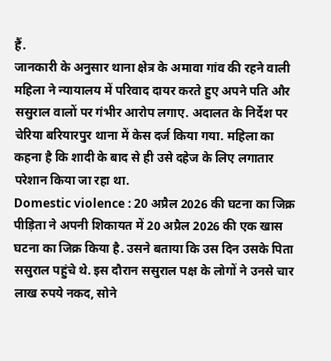हैं.
जानकारी के अनुसार थाना क्षेत्र के अमावा गांव की रहने वाली महिला ने न्यायालय में परिवाद दायर करते हुए अपने पति और ससुराल वालों पर गंभीर आरोप लगाए. अदालत के निर्देश पर चेरिया बरियारपुर थाना में केस दर्ज किया गया. महिला का कहना है कि शादी के बाद से ही उसे दहेज के लिए लगातार परेशान किया जा रहा था.
Domestic violence : 20 अप्रैल 2026 की घटना का जिक्र
पीड़िता ने अपनी शिकायत में 20 अप्रैल 2026 की एक खास घटना का जिक्र किया है. उसने बताया कि उस दिन उसके पिता ससुराल पहुंचे थे. इस दौरान ससुराल पक्ष के लोगों ने उनसे चार लाख रुपये नकद, सोने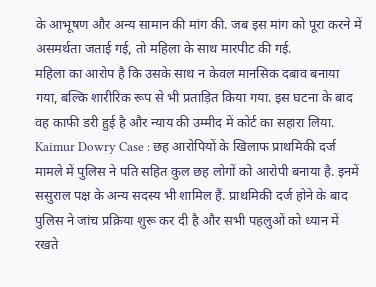के आभूषण और अन्य सामान की मांग की. जब इस मांग को पूरा करने में असमर्थता जताई गई, तो महिला के साथ मारपीट की गई.
महिला का आरोप है कि उसके साथ न केवल मानसिक दबाव बनाया गया, बल्कि शारीरिक रूप से भी प्रताड़ित किया गया. इस घटना के बाद वह काफी डरी हुई है और न्याय की उम्मीद में कोर्ट का सहारा लिया.
Kaimur Dowry Case : छह आरोपियों के खिलाफ प्राथमिकी दर्ज
मामले में पुलिस ने पति सहित कुल छह लोगों को आरोपी बनाया है. इनमें ससुराल पक्ष के अन्य सदस्य भी शामिल हैं. प्राथमिकी दर्ज होने के बाद पुलिस ने जांच प्रक्रिया शुरू कर दी है और सभी पहलुओं को ध्यान में रखते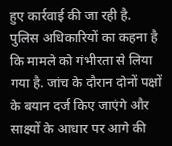हुए कार्रवाई की जा रही है.
पुलिस अधिकारियों का कहना है कि मामले को गंभीरता से लिया गया है. जांच के दौरान दोनों पक्षों के बयान दर्ज किए जाएंगे और साक्ष्यों के आधार पर आगे की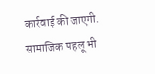कार्रवाई की जाएगी.
सामाजिक पहलू भी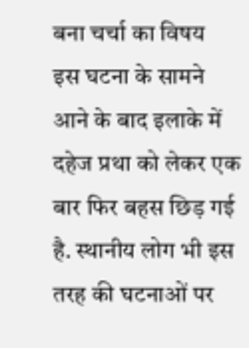बना चर्चा का विषय
इस घटना के सामने आने के बाद इलाके में दहेज प्रथा को लेकर एक बार फिर बहस छिड़ गई है. स्थानीय लोग भी इस तरह की घटनाओं पर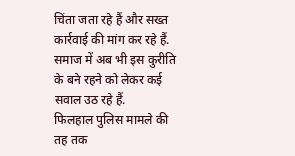चिंता जता रहे हैं और सख्त कार्रवाई की मांग कर रहे हैं. समाज में अब भी इस कुरीति के बने रहने को लेकर कई सवाल उठ रहे हैं.
फिलहाल पुलिस मामले की तह तक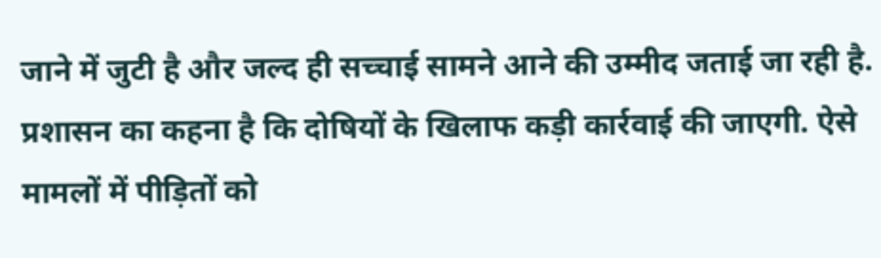जाने में जुटी है और जल्द ही सच्चाई सामने आने की उम्मीद जताई जा रही है. प्रशासन का कहना है कि दोषियों के खिलाफ कड़ी कार्रवाई की जाएगी. ऐसे मामलों में पीड़ितों को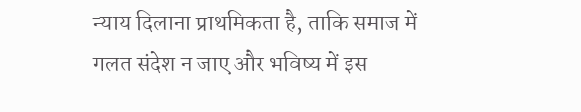न्याय दिलाना प्राथमिकता है, ताकि समाज में गलत संदेश न जाए और भविष्य में इस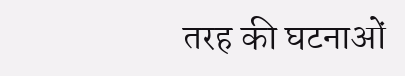तरह की घटनाओं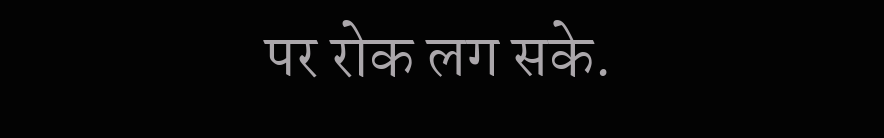पर रोक लग सके.